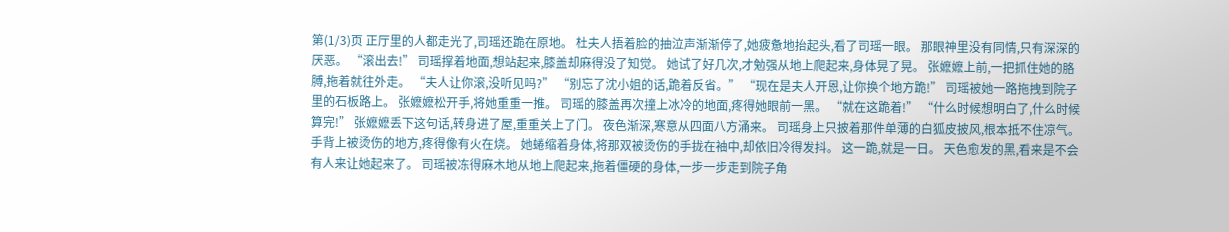第(1/3)页 正厅里的人都走光了,司瑶还跪在原地。 杜夫人捂着脸的抽泣声渐渐停了,她疲惫地抬起头,看了司瑶一眼。 那眼神里没有同情,只有深深的厌恶。 “滚出去!” 司瑶撑着地面,想站起来,膝盖却麻得没了知觉。 她试了好几次,才勉强从地上爬起来,身体晃了晃。 张嬷嬷上前,一把抓住她的胳膊,拖着就往外走。 “夫人让你滚,没听见吗?” “别忘了沈小姐的话,跪着反省。” “现在是夫人开恩,让你换个地方跪!” 司瑶被她一路拖拽到院子里的石板路上。 张嬷嬷松开手,将她重重一推。 司瑶的膝盖再次撞上冰冷的地面,疼得她眼前一黑。 “就在这跪着!” “什么时候想明白了,什么时候算完!” 张嬷嬷丢下这句话,转身进了屋,重重关上了门。 夜色渐深,寒意从四面八方涌来。 司瑶身上只披着那件单薄的白狐皮披风,根本抵不住凉气。 手背上被烫伤的地方,疼得像有火在烧。 她蜷缩着身体,将那双被烫伤的手拢在袖中,却依旧冷得发抖。 这一跪,就是一日。 天色愈发的黑,看来是不会有人来让她起来了。 司瑶被冻得麻木地从地上爬起来,拖着僵硬的身体,一步一步走到院子角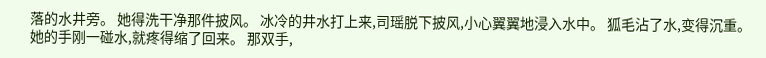落的水井旁。 她得洗干净那件披风。 冰冷的井水打上来,司瑶脱下披风,小心翼翼地浸入水中。 狐毛沾了水,变得沉重。 她的手刚一碰水,就疼得缩了回来。 那双手,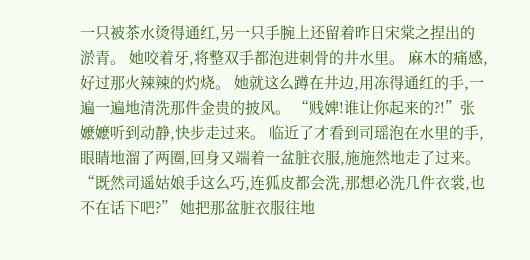一只被茶水烫得通红,另一只手腕上还留着昨日宋棠之捏出的淤青。 她咬着牙,将整双手都泡进刺骨的井水里。 麻木的痛感,好过那火辣辣的灼烧。 她就这么蹲在井边,用冻得通红的手,一遍一遍地清洗那件金贵的披风。 “贱婢!谁让你起来的?!”张嬷嬷听到动静,快步走过来。 临近了才看到司瑶泡在水里的手,眼睛地溜了两圈,回身又端着一盆脏衣服,施施然地走了过来。 “既然司遥姑娘手这么巧,连狐皮都会洗,那想必洗几件衣裳,也不在话下吧?” 她把那盆脏衣服往地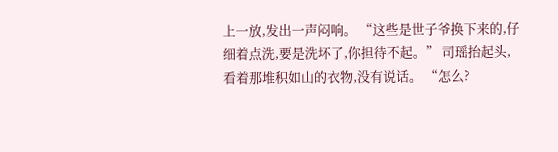上一放,发出一声闷响。 “这些是世子爷换下来的,仔细着点洗,要是洗坏了,你担待不起。” 司瑶抬起头,看着那堆积如山的衣物,没有说话。 “怎么?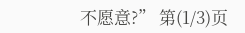不愿意?” 第(1/3)页